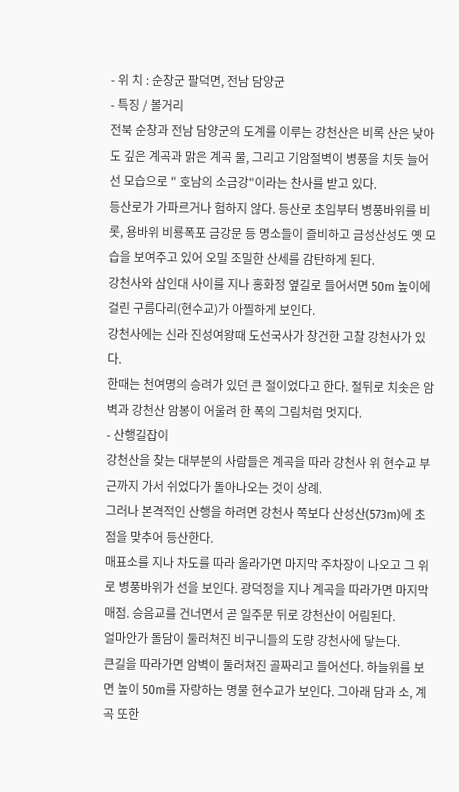- 위 치 : 순창군 팔덕면, 전남 담양군
- 특징 / 볼거리
전북 순창과 전남 담양군의 도계를 이루는 강천산은 비록 산은 낮아도 깊은 계곡과 맑은 계곡 물, 그리고 기암절벽이 병풍을 치듯 늘어선 모습으로 " 호남의 소금강"이라는 찬사를 받고 있다.
등산로가 가파르거나 험하지 않다. 등산로 초입부터 병풍바위를 비롯, 용바위 비룡폭포 금강문 등 명소들이 즐비하고 금성산성도 옛 모습을 보여주고 있어 오밀 조밀한 산세를 감탄하게 된다.
강천사와 삼인대 사이를 지나 홍화정 옆길로 들어서면 50m 높이에 걸린 구름다리(현수교)가 아찔하게 보인다.
강천사에는 신라 진성여왕때 도선국사가 창건한 고찰 강천사가 있다.
한때는 천여명의 승려가 있던 큰 절이었다고 한다. 절뒤로 치솟은 암벽과 강천산 암봉이 어울려 한 폭의 그림처럼 멋지다.
- 산행길잡이
강천산을 찾는 대부분의 사람들은 계곡을 따라 강천사 위 현수교 부근까지 가서 쉬었다가 돌아나오는 것이 상례.
그러나 본격적인 산행을 하려면 강천사 쪽보다 산성산(573m)에 초점을 맞추어 등산한다.
매표소를 지나 차도를 따라 올라가면 마지막 주차장이 나오고 그 위로 병풍바위가 선을 보인다. 광덕정을 지나 계곡을 따라가면 마지막 매점. 승음교를 건너면서 곧 일주문 뒤로 강천산이 어림된다.
얼마안가 돌담이 둘러쳐진 비구니들의 도량 강천사에 닿는다.
큰길을 따라가면 암벽이 둘러쳐진 골짜리고 들어선다. 하늘위를 보면 높이 50m를 자랑하는 명물 현수교가 보인다. 그아래 담과 소, 계곡 또한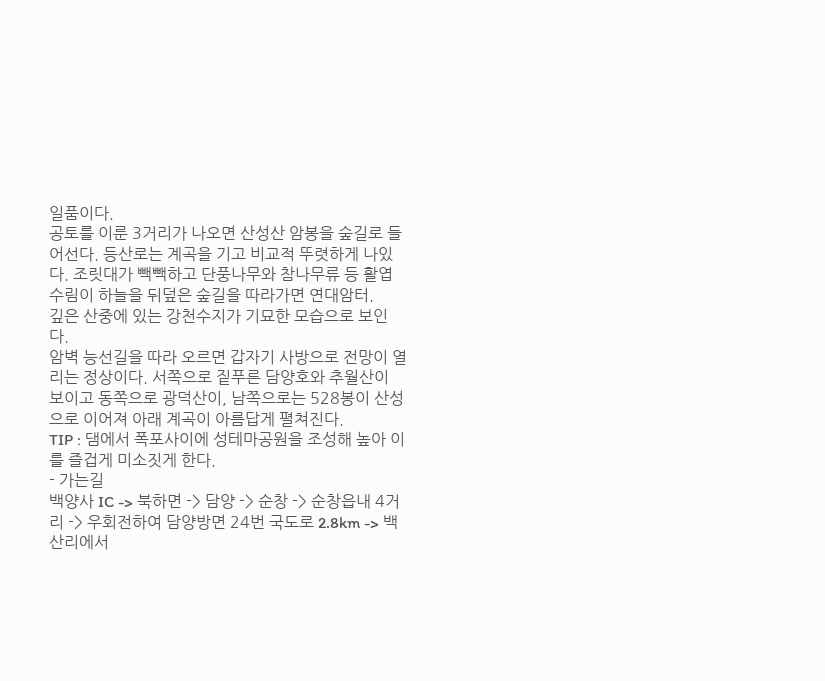일품이다.
공토를 이룬 3거리가 나오면 산성산 암봉을 숲길로 들어선다. 등산로는 계곡을 기고 비교적 뚜렷하게 나있다. 조릿대가 빽빽하고 단풍나무와 참나무류 등 활엽수림이 하늘을 뒤덮은 숲길을 따라가면 연대암터.
깊은 산중에 있는 강천수지가 기묘한 모습으로 보인다.
암벽 능선길을 따라 오르면 갑자기 사방으로 전망이 열리는 정상이다. 서쪽으로 짙푸른 담양호와 추월산이 보이고 동쪽으로 광덕산이, 남쪽으로는 528봉이 산성으로 이어져 아래 계곡이 아름답게 펼쳐진다.
TIP : 댐에서 폭포사이에 성테마공원을 조성해 높아 이를 즐겁게 미소짓게 한다.
- 가는길
백양사 IC -> 북하면 -> 담양 -> 순창 -> 순창읍내 4거리 -> 우회전하여 담양방면 24번 국도로 2.8km -> 백산리에서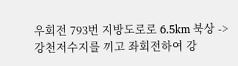우회전 793번 지방도로로 6.5km 북상 -> 강천저수지를 끼고 좌회전하여 강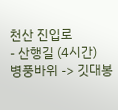천산 진입로
- 산행길 (4시간)
병풍바위 -> 깃대봉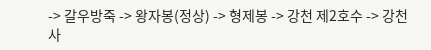-> 갈우방죽 -> 왕자봉(정상) -> 형제봉 -> 강천 제2호수 -> 강천사